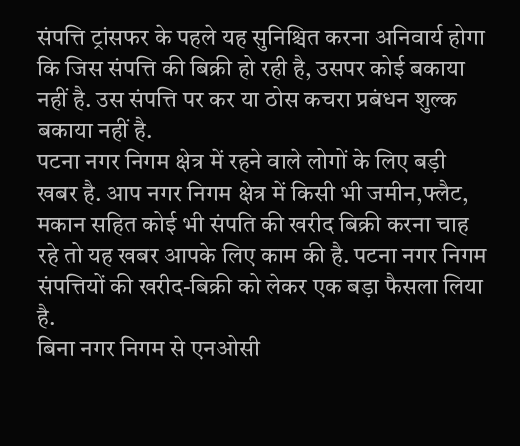संपत्ति ट्रांसफर के पहले यह सुनिश्चित करना अनिवार्य होगा कि जिस संपत्ति की बिक्री हो रही है, उसपर कोई बकाया नहीं है. उस संपत्ति पर कर या ठोस कचरा प्रबंधन शुल्क बकाया नहीं है.
पटना नगर निगम क्षेत्र में रहने वाले लोगों के लिए बड़ी खबर है. आप नगर निगम क्षेत्र में किसी भी जमीन,फ्लैट, मकान सहित कोई भी संपति की खरीद बिक्री करना चाह रहे तो यह खबर आपके लिए काम की है. पटना नगर निगम संपत्तियों की खरीद-बिक्री को लेकर एक बड़ा फैसला लिया है.
बिना नगर निगम से एनओसी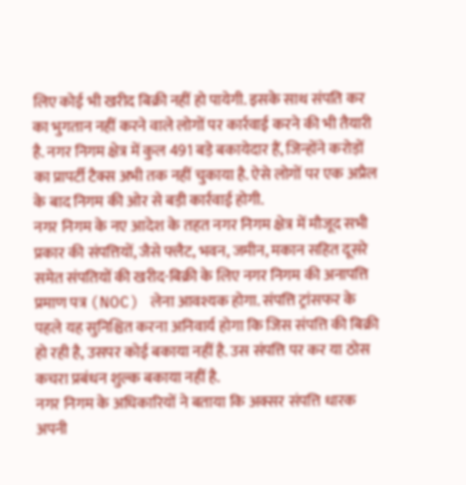लिए कोई भी खरीद बिक्री नहीं हो पायेगी. इसके साथ संपति कर का भुगतान नहीं करने वाले लोगों पर कार्रवाई करने की भी तैयारी है. नगर निगम क्षेत्र में कुल 491 बड़े बकायेदार हैं, जिन्होंने करोड़ों का प्रापर्टी टैक्स अभी तक नहीं चुकाया है. ऐसे लोगों पर एक अप्रैल के बाद निगम की ओर से बड़ी कार्रवाई होगी.
नगर निगम के नए आदेश के तहत नगर निगम क्षेत्र में मौजूद सभी प्रकार की संपत्तियों, जैसे फ्लैट, भवन, जमीन, मकान सहित दूसरे समेत संपतियों की खरीद-बिक्री के लिए नगर निगम की अनापत्ति प्रमाण पत्र (NOC) लेना आवश्यक होगा. संपत्ति ट्रांसफर के पहले यह सुनिश्चित करना अनिवार्य होगा कि जिस संपत्ति की बिक्री हो रही है, उसपर कोई बकाया नहीं है. उस संपत्ति पर कर या ठोस कचरा प्रबंधन शुल्क बकाया नहीं है.
नगर निगम के अधिकारियों ने बताया कि अक्सर संपत्ति धारक अपनी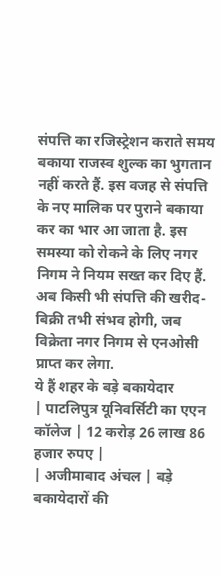संपत्ति का रजिस्ट्रेशन कराते समय बकाया राजस्व शुल्क का भुगतान नहीं करते हैं. इस वजह से संपत्ति के नए मालिक पर पुराने बकाया कर का भार आ जाता है. इस समस्या को रोकने के लिए नगर निगम ने नियम सख्त कर दिए हैं. अब किसी भी संपत्ति की खरीद-बिक्री तभी संभव होगी, जब विक्रेता नगर निगम से एनओसी प्राप्त कर लेगा.
ये हैं शहर के बड़े बकायेदार
| पाटलिपुत्र यूनिवर्सिटी का एएन कॉलेज | 12 करोड़ 26 लाख 86 हजार रुपए |
| अजीमाबाद अंचल | बड़े बकायेदारों की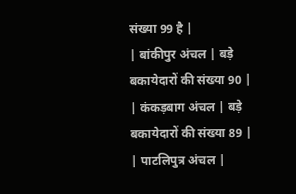संख्या 99 है |
| बांकीपुर अंचल | बड़े बकायेदारों की संख्या 90 |
| कंकड़बाग अंचल | बड़े बकायेदारों की संख्या 89 |
| पाटलिपुत्र अंचल |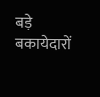बड़े बकायेदारों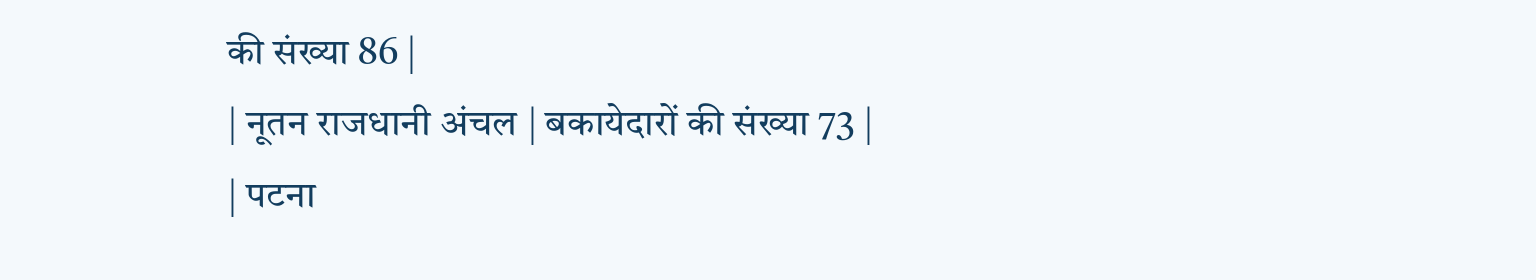की संख्या 86 |
| नूतन राजधानी अंचल | बकायेदारों की संख्या 73 |
| पटना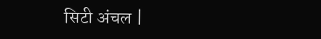सिटी अंचल |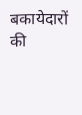बकायेदारों की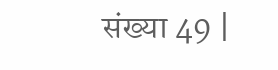संख्या 49 |